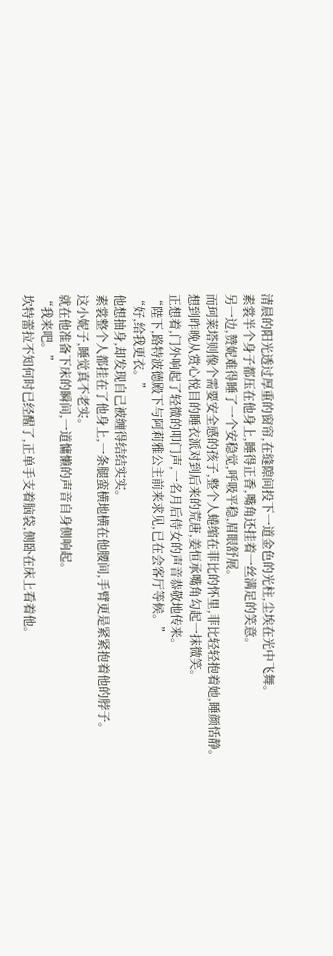清晨的阳光透过厚重的窗帘,在缝隙间投下一道金色的光柱,尘埃在光中飞舞。
素裳半个身子都压在他身上,睡得正香,嘴角还挂着一丝满足的笑意。
另一边,赞妮难得睡了一个安稳觉,呼吸平稳,眉眼舒展。
而珂莱塔则像个需要安全感的孩子,整个人蜷缩在菲比的怀里,菲比轻轻抱着她,睡颜恬静。
想到昨晚从赏心悦目的睡衣派对到后来的荒唐,姜恒承嘴角勾起一抹微笑。
正想着,门外响起了轻微的叩门声,一名月后侍女的声音恭敬地传来。
“陛下,路特波德殿下与阿莉雅公主前来求见,已在会客厅等候。”
“好,给我更衣。”
他想抽身,却发现自己被缠得结结实实。
素裳整个人都挂在了他身上,一条腿蛮横地横在他腰间,手臂更是紧紧抱着他的脖子。
这小妮子,睡觉真不老实。
就在他准备下床的瞬间,一道慵懒的声音自身侧响起。
“我来吧。”
坎特蕾拉不知何时已经醒了,正单手支着脑袋,侧卧在床上看着他。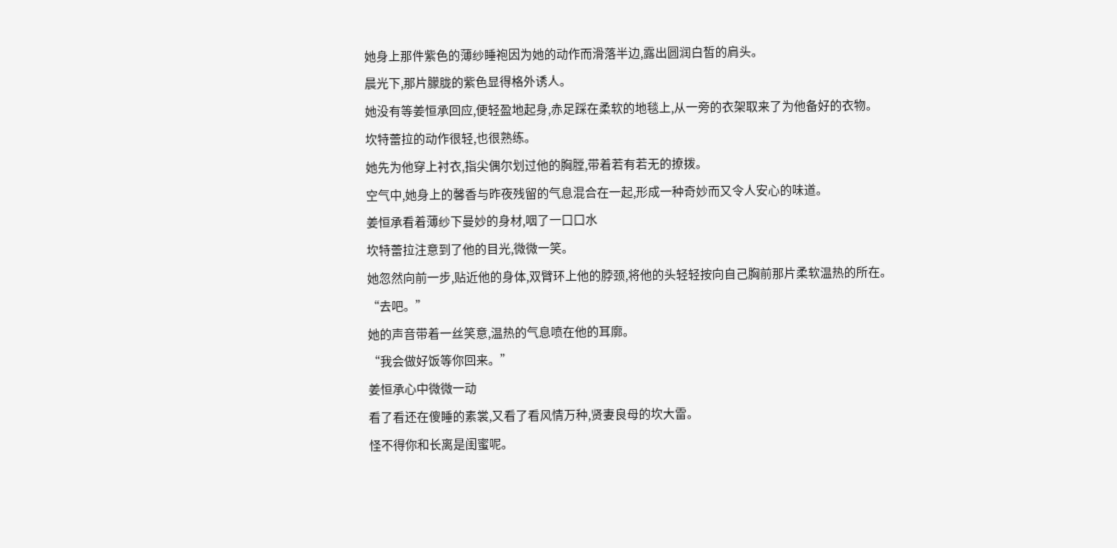她身上那件紫色的薄纱睡袍因为她的动作而滑落半边,露出圆润白皙的肩头。
晨光下,那片朦胧的紫色显得格外诱人。
她没有等姜恒承回应,便轻盈地起身,赤足踩在柔软的地毯上,从一旁的衣架取来了为他备好的衣物。
坎特蕾拉的动作很轻,也很熟练。
她先为他穿上衬衣,指尖偶尔划过他的胸膛,带着若有若无的撩拨。
空气中,她身上的馨香与昨夜残留的气息混合在一起,形成一种奇妙而又令人安心的味道。
姜恒承看着薄纱下曼妙的身材,咽了一口口水
坎特蕾拉注意到了他的目光,微微一笑。
她忽然向前一步,贴近他的身体,双臂环上他的脖颈,将他的头轻轻按向自己胸前那片柔软温热的所在。
“去吧。”
她的声音带着一丝笑意,温热的气息喷在他的耳廓。
“我会做好饭等你回来。”
姜恒承心中微微一动
看了看还在傻睡的素裳,又看了看风情万种,贤妻良母的坎大雷。
怪不得你和长离是闺蜜呢。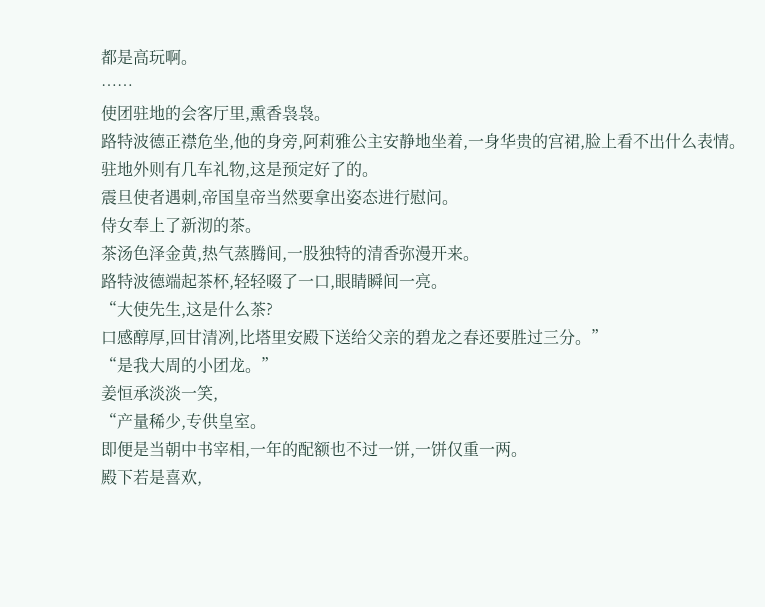都是高玩啊。
……
使团驻地的会客厅里,熏香袅袅。
路特波德正襟危坐,他的身旁,阿莉雅公主安静地坐着,一身华贵的宫裙,脸上看不出什么表情。
驻地外则有几车礼物,这是预定好了的。
震旦使者遇刺,帝国皇帝当然要拿出姿态进行慰问。
侍女奉上了新沏的茶。
茶汤色泽金黄,热气蒸腾间,一股独特的清香弥漫开来。
路特波德端起茶杯,轻轻啜了一口,眼睛瞬间一亮。
“大使先生,这是什么茶?
口感醇厚,回甘清冽,比塔里安殿下送给父亲的碧龙之春还要胜过三分。”
“是我大周的小团龙。”
姜恒承淡淡一笑,
“产量稀少,专供皇室。
即便是当朝中书宰相,一年的配额也不过一饼,一饼仅重一两。
殿下若是喜欢,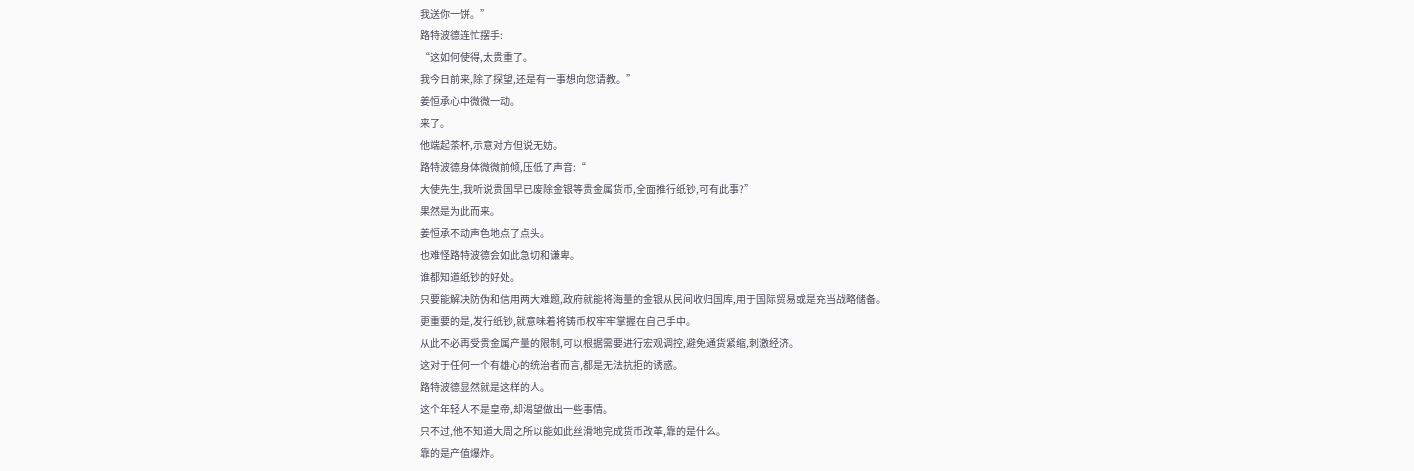我送你一饼。”
路特波德连忙摆手:
“这如何使得,太贵重了。
我今日前来,除了探望,还是有一事想向您请教。”
姜恒承心中微微一动。
来了。
他端起茶杯,示意对方但说无妨。
路特波德身体微微前倾,压低了声音:“
大使先生,我听说贵国早已废除金银等贵金属货币,全面推行纸钞,可有此事?”
果然是为此而来。
姜恒承不动声色地点了点头。
也难怪路特波德会如此急切和谦卑。
谁都知道纸钞的好处。
只要能解决防伪和信用两大难题,政府就能将海量的金银从民间收归国库,用于国际贸易或是充当战略储备。
更重要的是,发行纸钞,就意味着将铸币权牢牢掌握在自己手中。
从此不必再受贵金属产量的限制,可以根据需要进行宏观调控,避免通货紧缩,刺激经济。
这对于任何一个有雄心的统治者而言,都是无法抗拒的诱惑。
路特波德显然就是这样的人。
这个年轻人不是皇帝,却渴望做出一些事情。
只不过,他不知道大周之所以能如此丝滑地完成货币改革,靠的是什么。
靠的是产值爆炸。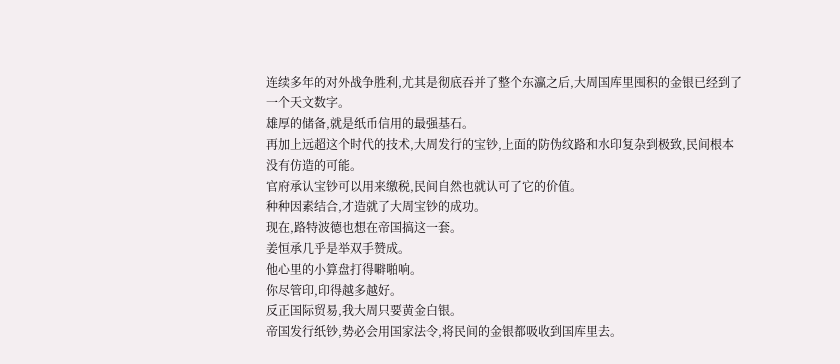连续多年的对外战争胜利,尤其是彻底吞并了整个东瀛之后,大周国库里囤积的金银已经到了一个天文数字。
雄厚的储备,就是纸币信用的最强基石。
再加上远超这个时代的技术,大周发行的宝钞,上面的防伪纹路和水印复杂到极致,民间根本没有仿造的可能。
官府承认宝钞可以用来缴税,民间自然也就认可了它的价值。
种种因素结合,才造就了大周宝钞的成功。
现在,路特波德也想在帝国搞这一套。
姜恒承几乎是举双手赞成。
他心里的小算盘打得噼啪响。
你尽管印,印得越多越好。
反正国际贸易,我大周只要黄金白银。
帝国发行纸钞,势必会用国家法令,将民间的金银都吸收到国库里去。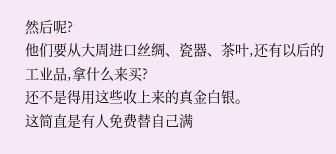然后呢?
他们要从大周进口丝绸、瓷器、茶叶,还有以后的工业品,拿什么来买?
还不是得用这些收上来的真金白银。
这简直是有人免费替自己满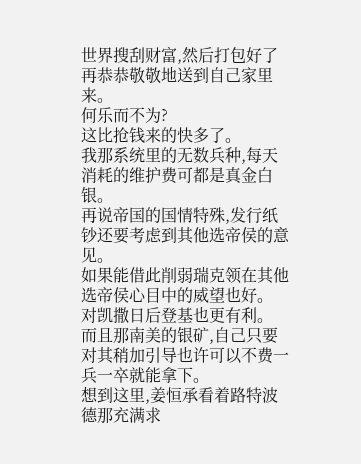世界搜刮财富,然后打包好了再恭恭敬敬地送到自己家里来。
何乐而不为?
这比抢钱来的快多了。
我那系统里的无数兵种,每天消耗的维护费可都是真金白银。
再说帝国的国情特殊,发行纸钞还要考虑到其他选帝侯的意见。
如果能借此削弱瑞克领在其他选帝侯心目中的威望也好。
对凯撒日后登基也更有利。
而且那南美的银矿,自己只要对其稍加引导也许可以不费一兵一卒就能拿下。
想到这里,姜恒承看着路特波德那充满求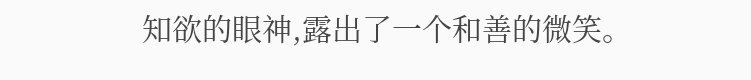知欲的眼神,露出了一个和善的微笑。